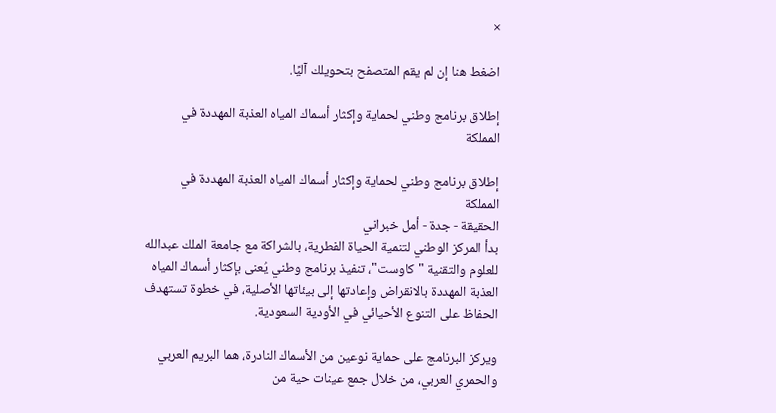×

اضغط هنا إن لم يقم المتصفح بتحويلك آليًا.

إطلاق برنامج وطني لحماية وإكثار أسماك المياه العذبة المهددة في المملكة

إطلاق برنامج وطني لحماية وإكثار أسماك المياه العذبة المهددة في المملكة
الحقيقة - جدة - أمل خبراني
بدأ المركز الوطني لتنمية الحياة الفطرية، بالشراكة مع جامعة الملك عبدالله للعلوم والتقنية "كاوست"، تنفيذ برنامج وطني يُعنى بإكثار أسماك المياه العذبة المهددة بالانقراض وإعادتها إلى بيئاتها الأصلية، في خطوة تستهدف الحفاظ على التنوع الأحيائي في الأودية السعودية.

ويركز البرنامج على حماية نوعين من الأسماك النادرة، هما البريم العربي والحمري العربي، من خلال جمع عينات حية من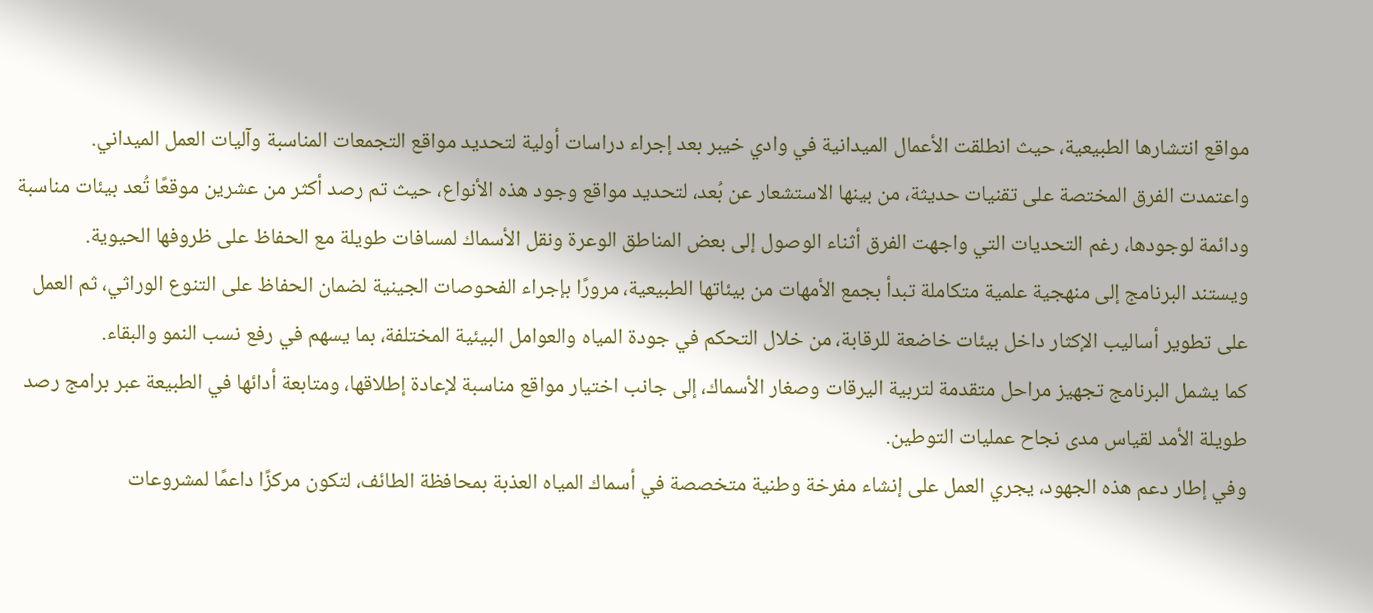مواقع انتشارها الطبيعية، حيث انطلقت الأعمال الميدانية في وادي خيبر بعد إجراء دراسات أولية لتحديد مواقع التجمعات المناسبة وآليات العمل الميداني.
واعتمدت الفرق المختصة على تقنيات حديثة، من بينها الاستشعار عن بُعد، لتحديد مواقع وجود هذه الأنواع، حيث تم رصد أكثر من عشرين موقعًا تُعد بيئات مناسبة ودائمة لوجودها، رغم التحديات التي واجهت الفرق أثناء الوصول إلى بعض المناطق الوعرة ونقل الأسماك لمسافات طويلة مع الحفاظ على ظروفها الحيوية.
ويستند البرنامج إلى منهجية علمية متكاملة تبدأ بجمع الأمهات من بيئاتها الطبيعية، مرورًا بإجراء الفحوصات الجينية لضمان الحفاظ على التنوع الوراثي، ثم العمل على تطوير أساليب الإكثار داخل بيئات خاضعة للرقابة، من خلال التحكم في جودة المياه والعوامل البيئية المختلفة، بما يسهم في رفع نسب النمو والبقاء.
كما يشمل البرنامج تجهيز مراحل متقدمة لتربية اليرقات وصغار الأسماك، إلى جانب اختيار مواقع مناسبة لإعادة إطلاقها، ومتابعة أدائها في الطبيعة عبر برامج رصد طويلة الأمد لقياس مدى نجاح عمليات التوطين.
وفي إطار دعم هذه الجهود، يجري العمل على إنشاء مفرخة وطنية متخصصة في أسماك المياه العذبة بمحافظة الطائف، لتكون مركزًا داعمًا لمشروعات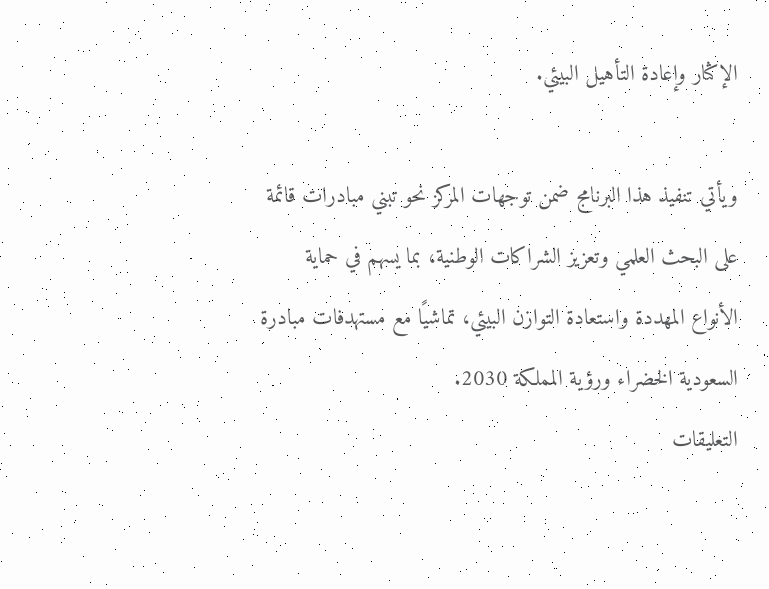الإكثار وإعادة التأهيل البيئي.

ويأتي تنفيذ هذا البرنامج ضمن توجهات المركز نحو تبني مبادرات قائمة على البحث العلمي وتعزيز الشراكات الوطنية، بما يسهم في حماية الأنواع المهددة واستعادة التوازن البيئي، تماشيًا مع مستهدفات مبادرة السعودية الخضراء ورؤية المملكة 2030.
التعليقات